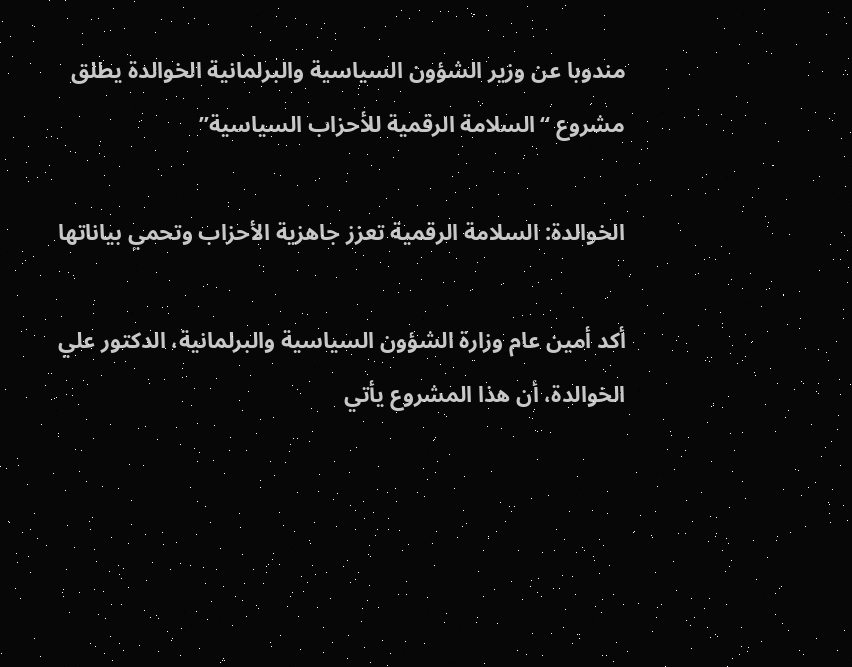مندوبا عن وزير الشؤون السياسية والبرلمانية الخوالدة يطلق مشروع “السلامة الرقمية للأحزاب السياسية”

الخوالدة: السلامة الرقمية تعزز جاهزية الأحزاب وتحمي بياناتها

أكد أمين عام وزارة الشؤون السياسية والبرلمانية، الدكتور علي الخوالدة، أن هذا المشروع يأتي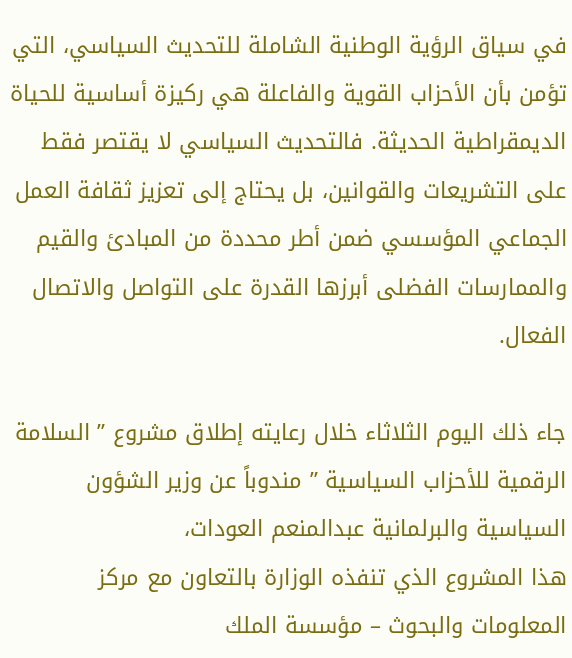في سياق الرؤية الوطنية الشاملة للتحديث السياسي، التي تؤمن بأن الأحزاب القوية والفاعلة هي ركيزة أساسية للحياة الديمقراطية الحديثة. فالتحديث السياسي لا يقتصر فقط على التشريعات والقوانين، بل يحتاج إلى تعزيز ثقافة العمل الجماعي المؤسسي ضمن أطر محددة من المبادئ والقيم والممارسات الفضلى أبرزها القدرة على التواصل والاتصال الفعال.

جاء ذلك اليوم الثلاثاء خلال رعايته إطلاق مشروع ” السلامة الرقمية للأحزاب السياسية ” مندوباً عن وزير الشؤون السياسية والبرلمانية عبدالمنعم العودات،
هذا المشروع الذي تنفذه الوزارة بالتعاون مع مركز المعلومات والبحوث – مؤسسة الملك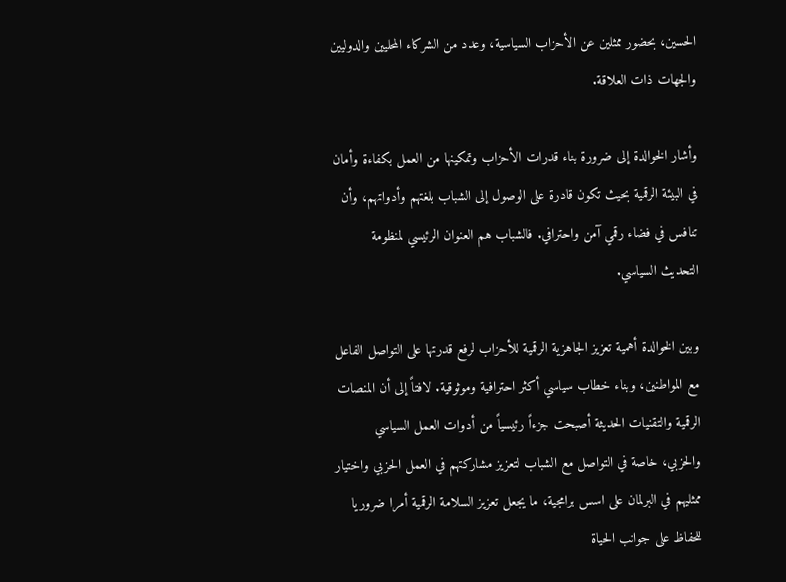الحسين، بحضور ممثلين عن الأحزاب السياسية، وعدد من الشركاء المحليين والدوليين والجهات ذات العلاقة.

وأشار الخوالدة إلى ضرورة بناء قدرات الأحزاب وتمكينها من العمل بكفاءة وأمان في البيئة الرقمية بحيث تكون قادرة على الوصول إلى الشباب بلغتهم وأدواتهم، وأن تنافس في فضاء رقمي آمن واحترافي. فالشباب هم العنوان الرئيسي لمنظومة التحديث السياسي.

وبين الخوالدة أهمية تعزيز الجاهزية الرقمية للأحزاب لرفع قدرتها على التواصل الفاعل مع المواطنين، وبناء خطاب سياسي أكثر احترافية وموثوقية. لافتاً إلى أن المنصات الرقمية والتقنيات الحديثة أصبحت جزءاً رئيسياً من أدوات العمل السياسي والحزبي، خاصة في التواصل مع الشباب لتعزيز مشاركتهم في العمل الحزبي واختيار ممثليهم في البرلمان على اسس برامجية، ما يجعل تعزيز السلامة الرقمية أمرا ضروريا للحفاظ على جوانب الحياة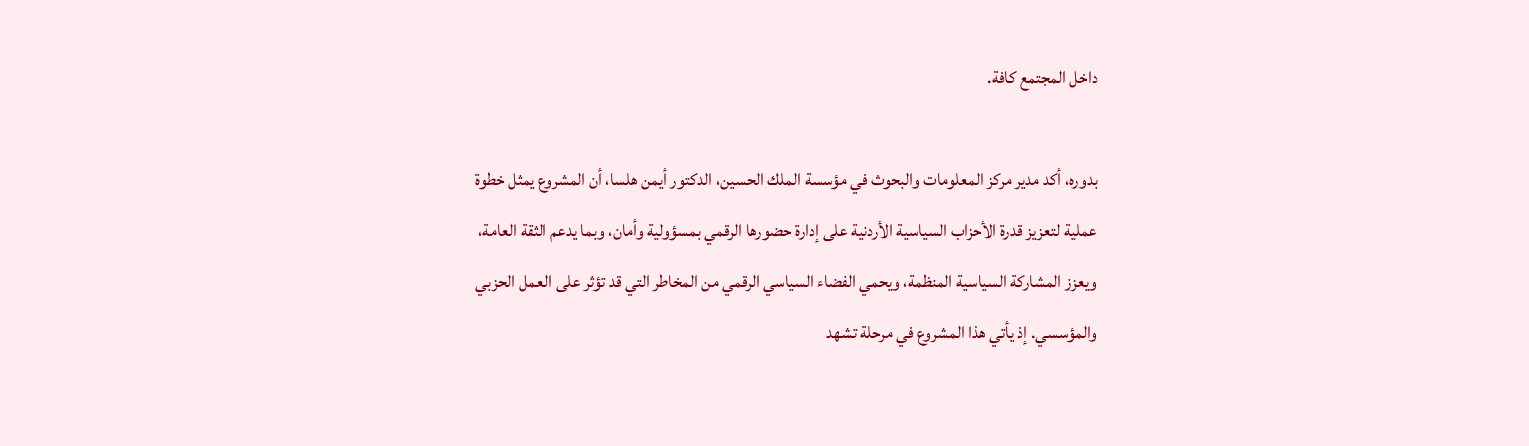داخل المجتمع كافة.

بدوره، أكد مدير مركز المعلومات والبحوث في مؤسسة الملك الحسين، الدكتور أيمن هلسا، أن المشروع يمثل خطوة عملية لتعزيز قدرة الأحزاب السياسية الأردنية على إدارة حضورها الرقمي بمسؤولية وأمان، وبما يدعم الثقة العامة، ويعزز المشاركة السياسية المنظمة، ويحمي الفضاء السياسي الرقمي من المخاطر التي قد تؤثر على العمل الحزبي والمؤسسي. إذ يأتي هذا المشروع في مرحلة تشهد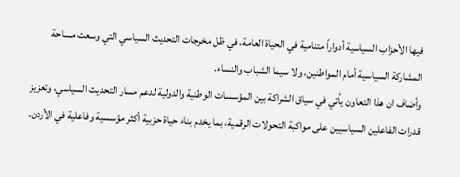فيها الأحزاب السياسية أدواراً متنامية في الحياة العامة، في ظل مخرجات التحديث السياسي التي وسعت مساحة المشاركة السياسية أمام المواطنين، ولا سيما الشباب والنساء.
وأضاف ان هذا التعاون يأتي في سياق الشراكة بين المؤسسات الوطنية والدولية لدعم مسار التحديث السياسي، وتعزيز قدرات الفاعلين السياسيين على مواكبة التحولات الرقمية، بما يخدم بناء حياة حزبية أكثر مؤسسية وفاعلية في الأردن.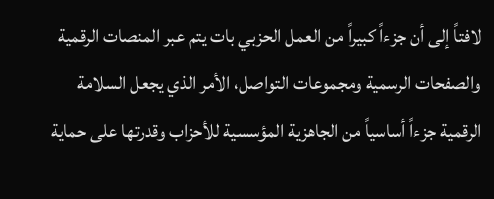لافتاً إلى أن جزءاً كبيراً من العمل الحزبي بات يتم عبر المنصات الرقمية والصفحات الرسمية ومجموعات التواصل، الأمر الذي يجعل السلامة الرقمية جزءاً أساسياً من الجاهزية المؤسسية للأحزاب وقدرتها على حماية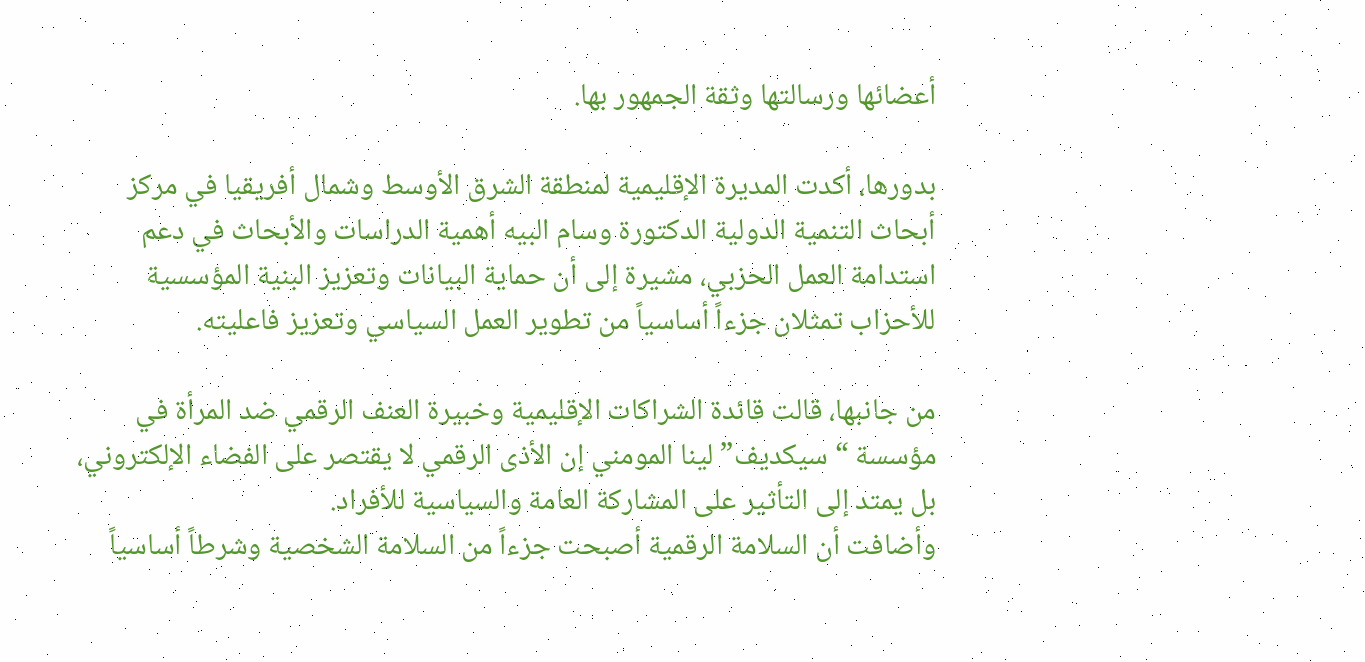أعضائها ورسالتها وثقة الجمهور بها.

بدورها، أكدت المديرة الإقليمية لمنطقة الشرق الأوسط وشمال أفريقيا في مركز أبحاث التنمية الدولية الدكتورة وسام البيه أهمية الدراسات والأبحاث في دعم استدامة العمل الحزبي، مشيرة إلى أن حماية البيانات وتعزيز البنية المؤسسية للأحزاب تمثلان جزءاً أساسياً من تطوير العمل السياسي وتعزيز فاعليته.

من جانبها، قالت قائدة الشراكات الإقليمية وخبيرة العنف الرقمي ضد المرأة في مؤسسة “سيكديف” لينا المومني إن الأذى الرقمي لا يقتصر على الفضاء الإلكتروني، بل يمتد إلى التأثير على المشاركة العامة والسياسية للأفراد.
وأضافت أن السلامة الرقمية أصبحت جزءاً من السلامة الشخصية وشرطاً أساسياً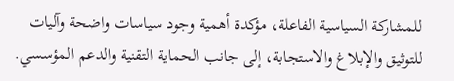للمشاركة السياسية الفاعلة، مؤكدة أهمية وجود سياسات واضحة وآليات للتوثيق والإبلاغ والاستجابة، إلى جانب الحماية التقنية والدعم المؤسسي.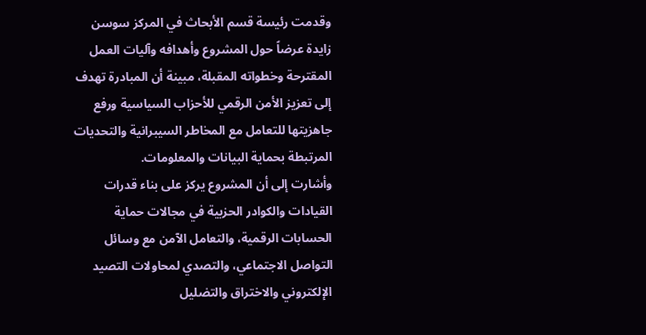وقدمت رئيسة قسم الأبحاث في المركز سوسن زايدة عرضاً حول المشروع وأهدافه وآليات العمل المقترحة وخطواته المقبلة، مبينة أن المبادرة تهدف إلى تعزيز الأمن الرقمي للأحزاب السياسية ورفع جاهزيتها للتعامل مع المخاطر السيبرانية والتحديات المرتبطة بحماية البيانات والمعلومات.
وأشارت إلى أن المشروع يركز على بناء قدرات القيادات والكوادر الحزبية في مجالات حماية الحسابات الرقمية، والتعامل الآمن مع وسائل التواصل الاجتماعي، والتصدي لمحاولات التصيد الإلكتروني والاختراق والتضليل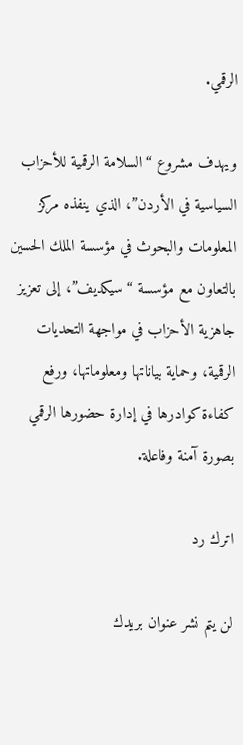الرقمي.

ويهدف مشروع “السلامة الرقمية للأحزاب السياسية في الأردن”، الذي ينفذه مركز المعلومات والبحوث في مؤسسة الملك الحسين بالتعاون مع مؤسسة “سيكديف”، إلى تعزيز جاهزية الأحزاب في مواجهة التحديات الرقمية، وحماية بياناتها ومعلوماتها، ورفع كفاءة كوادرها في إدارة حضورها الرقمي بصورة آمنة وفاعلة.

اترك رد

لن يتم نشر عنوان بريدك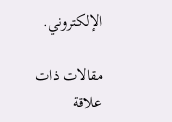الإلكتروني.

مقالات ذات علاقة